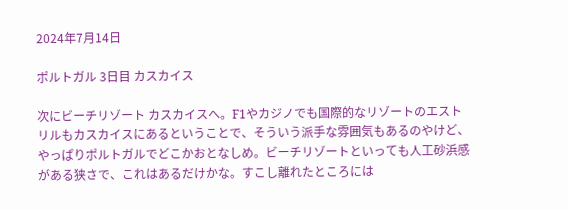2024年7月14日

ポルトガル 3日目 カスカイス

次にビーチリゾート カスカイスへ。F1やカジノでも国際的なリゾートのエストリルもカスカイスにあるということで、そういう派手な雰囲気もあるのやけど、やっぱりポルトガルでどこかおとなしめ。ビーチリゾートといっても人工砂浜感がある狭さで、これはあるだけかな。すこし離れたところには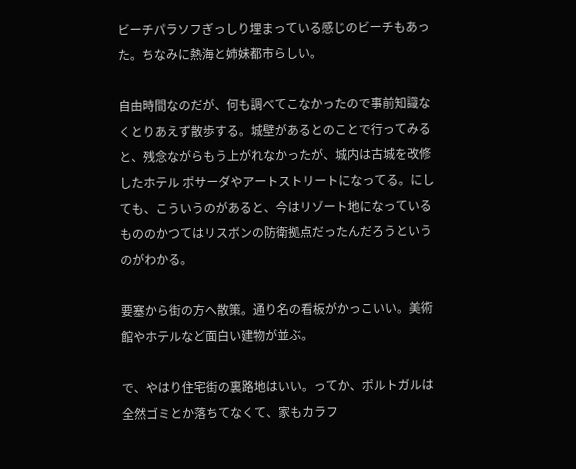ビーチパラソフぎっしり埋まっている感じのビーチもあった。ちなみに熱海と姉妹都市らしい。

自由時間なのだが、何も調べてこなかったので事前知識なくとりあえず散歩する。城壁があるとのことで行ってみると、残念ながらもう上がれなかったが、城内は古城を改修したホテル ポサーダやアートストリートになってる。にしても、こういうのがあると、今はリゾート地になっているもののかつてはリスボンの防衛拠点だったんだろうというのがわかる。

要塞から街の方へ散策。通り名の看板がかっこいい。美術館やホテルなど面白い建物が並ぶ。

で、やはり住宅街の裏路地はいい。ってか、ポルトガルは全然ゴミとか落ちてなくて、家もカラフ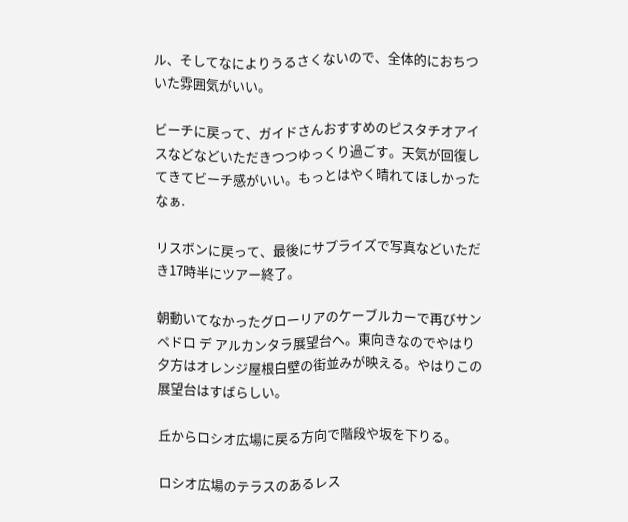ル、そしてなによりうるさくないので、全体的におちついた雰囲気がいい。

ビーチに戻って、ガイドさんおすすめのピスタチオアイスなどなどいただきつつゆっくり過ごす。天気が回復してきてビーチ感がいい。もっとはやく晴れてほしかったなぁ.

リスボンに戻って、最後にサプライズで写真などいただき17時半にツアー終了。

朝動いてなかったグローリアのケーブルカーで再びサン ペドロ デ アルカンタラ展望台へ。東向きなのでやはり夕方はオレンジ屋根白壁の街並みが映える。やはりこの展望台はすばらしい。

丘からロシオ広場に戻る方向で階段や坂を下りる。

ロシオ広場のテラスのあるレス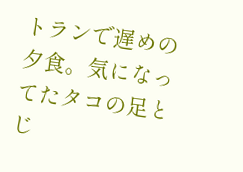トランで遅めの夕食。気になってたタコの足とじ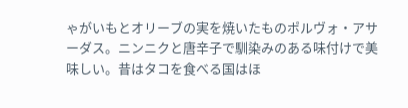ゃがいもとオリーブの実を焼いたものポルヴォ・アサーダス。ニンニクと唐辛子で馴染みのある味付けで美味しい。昔はタコを食べる国はほ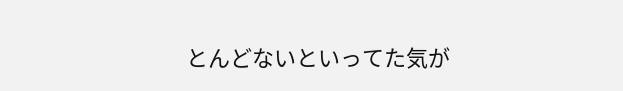とんどないといってた気が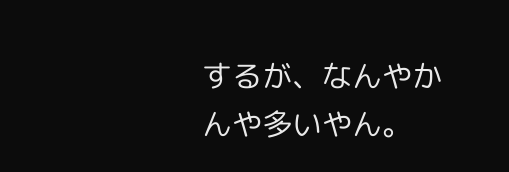するが、なんやかんや多いやん。